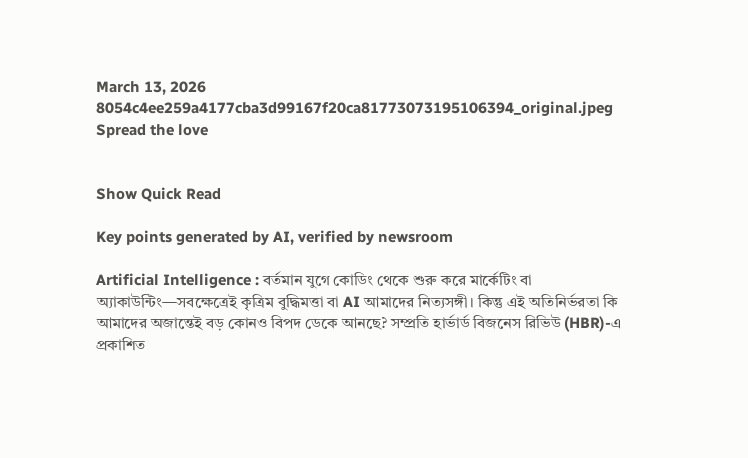March 13, 2026
8054c4ee259a4177cba3d99167f20ca81773073195106394_original.jpeg
Spread the love


Show Quick Read

Key points generated by AI, verified by newsroom

Artificial Intelligence : বর্তমান যুগে কোডিং থেকে শুরু করে মার্কেটিং বা অ্যাকাউন্টিং—সবক্ষেত্রেই কৃত্রিম বুদ্ধিমত্তা বা AI আমাদের নিত্যসঙ্গী। কিন্তু এই অতিনির্ভরতা কি আমাদের অজান্তেই বড় কোনও বিপদ ডেকে আনছে? সম্প্রতি হার্ভার্ড বিজনেস রিভিউ (HBR)-এ প্রকাশিত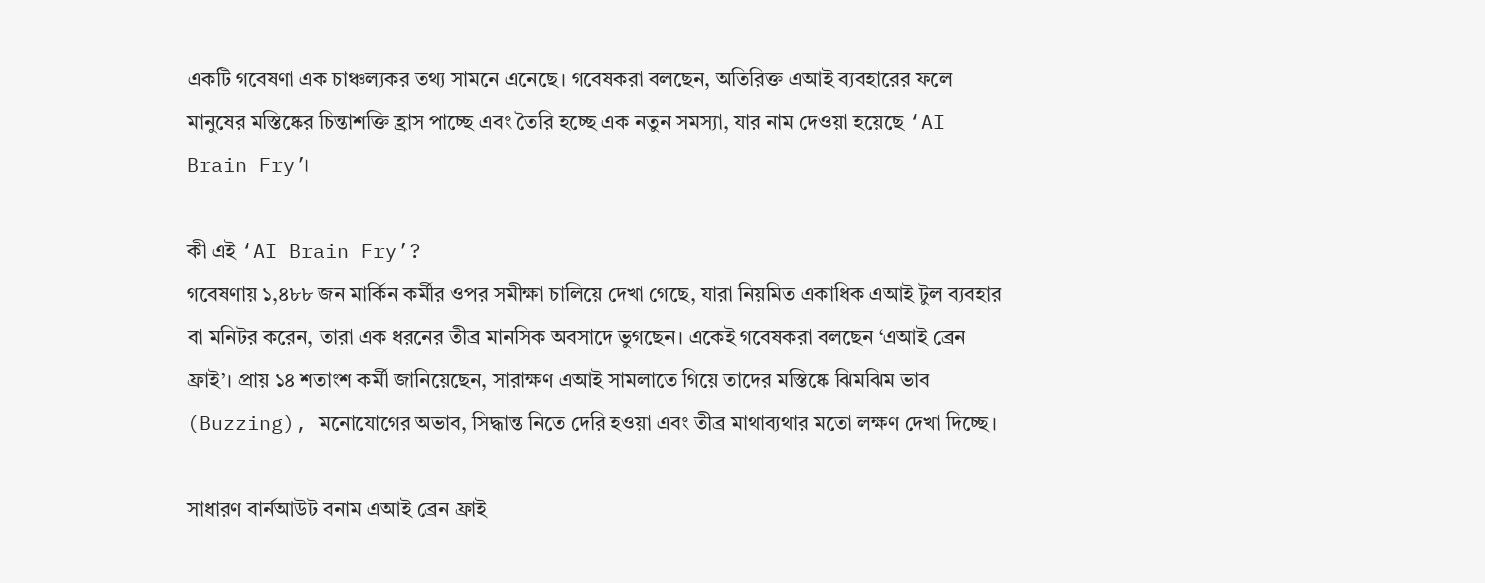একটি গবেষণা এক চাঞ্চল্যকর তথ্য সামনে এনেছে। গবেষকরা বলছেন, অতিরিক্ত এআই ব্যবহারের ফলে মানুষের মস্তিষ্কের চিন্তাশক্তি হ্রাস পাচ্ছে এবং তৈরি হচ্ছে এক নতুন সমস্যা, যার নাম দেওয়া হয়েছে ‘AI Brain Fry’।

কী এই ‘AI Brain Fry’?
গবেষণায় ১,৪৮৮ জন মার্কিন কর্মীর ওপর সমীক্ষা চালিয়ে দেখা গেছে, যারা নিয়মিত একাধিক এআই টুল ব্যবহার বা মনিটর করেন, তারা এক ধরনের তীব্র মানসিক অবসাদে ভুগছেন। একেই গবেষকরা বলছেন ‘এআই ব্রেন ফ্রাই’। প্রায় ১৪ শতাংশ কর্মী জানিয়েছেন, সারাক্ষণ এআই সামলাতে গিয়ে তাদের মস্তিষ্কে ঝিমঝিম ভাব (Buzzing), মনোযোগের অভাব, সিদ্ধান্ত নিতে দেরি হওয়া এবং তীব্র মাথাব্যথার মতো লক্ষণ দেখা দিচ্ছে।

সাধারণ বার্নআউট বনাম এআই ব্রেন ফ্রাই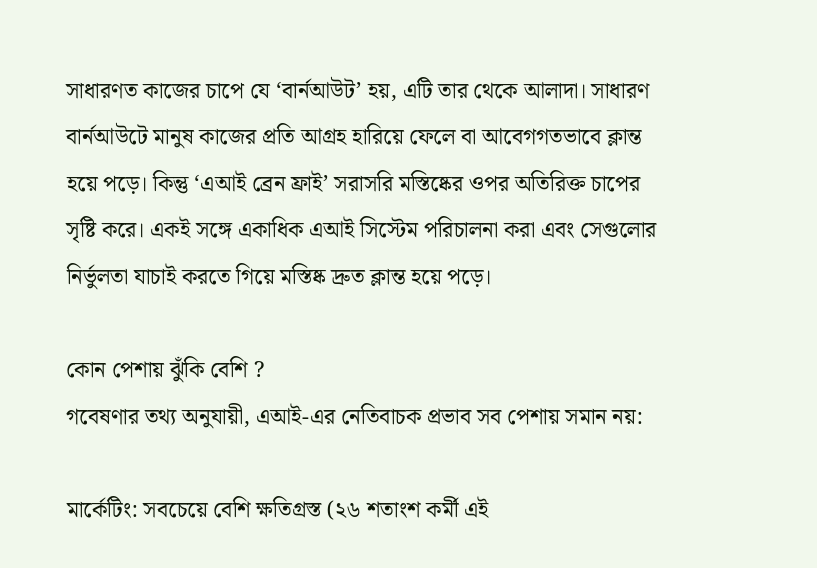সাধারণত কাজের চাপে যে ‘বার্নআউট’ হয়, এটি তার থেকে আলাদা। সাধারণ বার্নআউটে মানুষ কাজের প্রতি আগ্রহ হারিয়ে ফেলে বা আবেগগতভাবে ক্লান্ত হয়ে পড়ে। কিন্তু ‘এআই ব্রেন ফ্রাই’ সরাসরি মস্তিষ্কের ওপর অতিরিক্ত চাপের সৃষ্টি করে। একই সঙ্গে একাধিক এআই সিস্টেম পরিচালনা করা এবং সেগুলোর নির্ভুলতা যাচাই করতে গিয়ে মস্তিষ্ক দ্রুত ক্লান্ত হয়ে পড়ে।

কোন পেশায় ঝুঁকি বেশি ?
গবেষণার তথ্য অনুযায়ী, এআই-এর নেতিবাচক প্রভাব সব পেশায় সমান নয়:

মার্কেটিং: সবচেয়ে বেশি ক্ষতিগ্রস্ত (২৬ শতাংশ কর্মী এই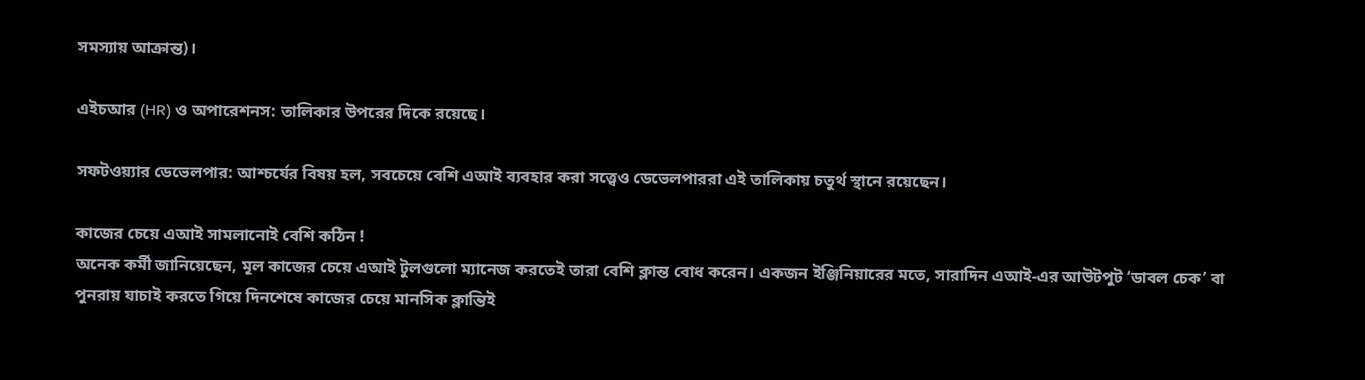সমস্যায় আক্রান্ত)।

এইচআর (HR) ও অপারেশনস: তালিকার উপরের দিকে রয়েছে।

সফটওয়্যার ডেভেলপার: আশ্চর্যের বিষয় হল, সবচেয়ে বেশি এআই ব্যবহার করা সত্ত্বেও ডেভেলপাররা এই তালিকায় চতুর্থ স্থানে রয়েছেন।

কাজের চেয়ে এআই সামলানোই বেশি কঠিন !
অনেক কর্মী জানিয়েছেন, মূল কাজের চেয়ে এআই টুলগুলো ম্যানেজ করতেই তারা বেশি ক্লান্ত বোধ করেন। একজন ইঞ্জিনিয়ারের মতে, সারাদিন এআই-এর আউটপুট ‘ডাবল চেক’ বা পুনরায় যাচাই করতে গিয়ে দিনশেষে কাজের চেয়ে মানসিক ক্লান্তিই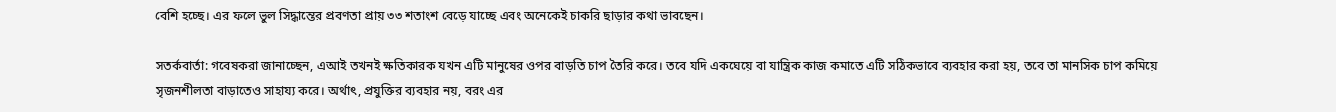বেশি হচ্ছে। এর ফলে ভুল সিদ্ধান্তের প্রবণতা প্রায় ৩৩ শতাংশ বেড়ে যাচ্ছে এবং অনেকেই চাকরি ছাড়ার কথা ভাবছেন।

সতর্কবার্তা: গবেষকরা জানাচ্ছেন, এআই তখনই ক্ষতিকারক যখন এটি মানুষের ওপর বাড়তি চাপ তৈরি করে। তবে যদি একঘেয়ে বা যান্ত্রিক কাজ কমাতে এটি সঠিকভাবে ব্যবহার করা হয়, তবে তা মানসিক চাপ কমিয়ে সৃজনশীলতা বাড়াতেও সাহায্য করে। অর্থাৎ, প্রযুক্তির ব্যবহার নয়, বরং এর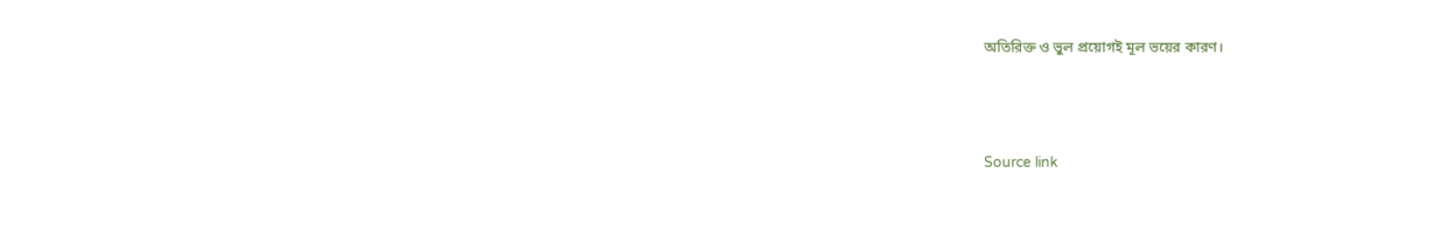অতিরিক্ত ও ভুল প্রয়োগই মূল ভয়ের কারণ।



Source link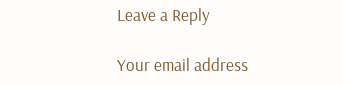Leave a Reply

Your email address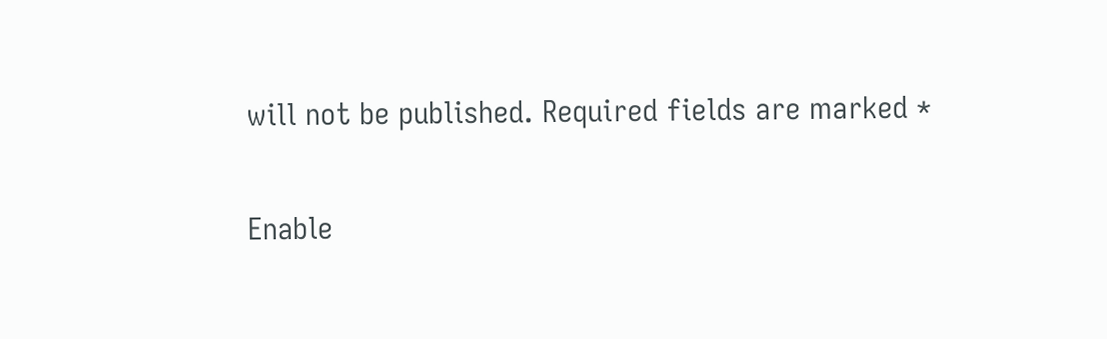will not be published. Required fields are marked *

Enable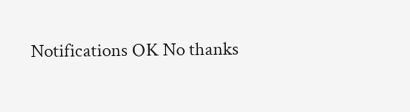Notifications OK No thanks